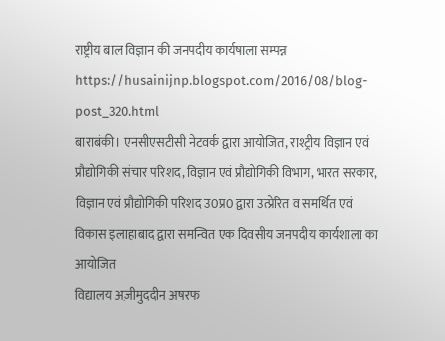राष्ट्रीय बाल विज्ञान की जनपदीय कार्यषाला सम्पन्न
https://husainijnp.blogspot.com/2016/08/blog-post_320.html
बाराबंकी। एनसीएसटीसी नेटवर्क द्वारा आयोजित, राश्ट्रीय विज्ञान एवं
प्रौद्योगिकी संचार परिशद, विज्ञान एवं प्रौद्योगिकी विभाग, भारत सरकार,
विज्ञान एवं प्रौद्योगिकी परिशद उ0प्र0 द्वारा उत्प्रेरित व समर्थित एवं
विकास इलाहाबाद द्वारा समन्वित एक दिवसीय जनपदीय कार्यशाला का आयोजित
विद्यालय अज़ीमुददीन अषरफ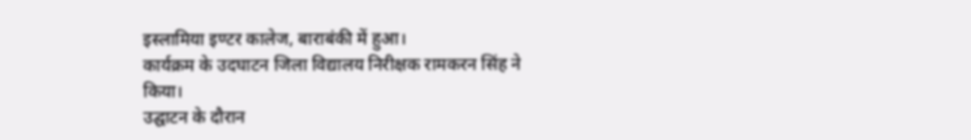इस्लामिया इण्टर कालेज, बाराबंकी में हुआ।
कार्यक्रम के उदघाटन जिला विद्यालय निरीक्षक रामकरन सिंह ने किया।
उद्घाटन के दौरान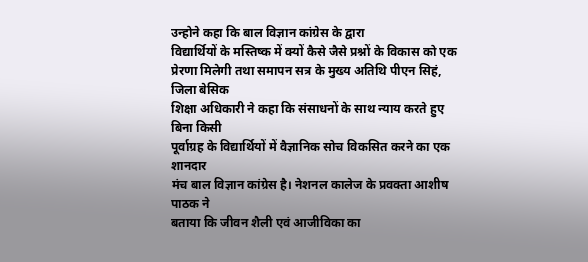उन्होने कहा कि बाल विज्ञान कांग्रेस के द्वारा
विद्यार्थियों के मस्तिष्क में क्यों कैसे जैसे प्रश्नों के विकास को एक
प्रेरणा मिलेगी तथा समापन सत्र के मुख्य अतिथि पीएन सिहं, जिला बेसिक
शिक्षा अधिकारी ने कहा कि संसाधनों के साथ न्याय करते हुए बिना किसी
पूर्वाग्रह के विद्यार्थियों में वैज्ञानिक सोच विकसित करने का एक शानदार
मंच बाल विज्ञान कांग्रेस है। नेशनल कालेज के प्रवक्ता आशीष पाठक ने
बताया कि जीवन शैली एवं आजीविका का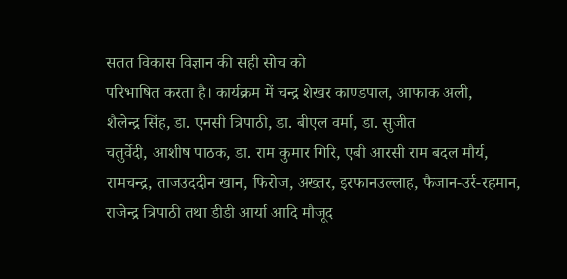सतत विकास विज्ञान की सही सोच को
परिभाषित करता है। कार्यक्रम में चन्द्र शेखर काण्डपाल, आफाक अली,
शैलेन्द्र सिंह, डा. एनसी त्रिपाठी, डा. बीएल वर्मा, डा. सुजीत
चतुर्वेदी, आशीष पाठक, डा. राम कुमार गिरि, एबी आरसी राम बदल मौर्य,
रामचन्द्र, ताजउददीन खान, फिरोज, अख्तर, इरफानउल्लाह, फैजान-उर्र-रहमान,
राजेन्द्र त्रिपाठी तथा डीडी आर्या आदि मौजूद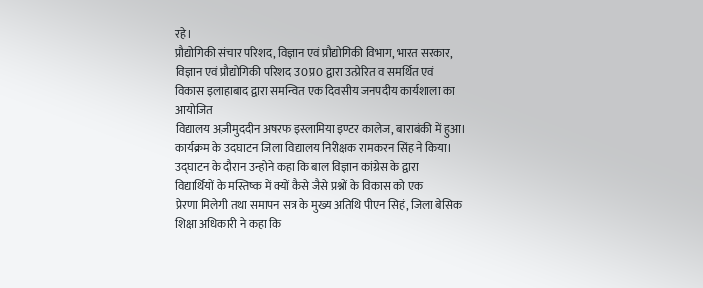रहे।
प्रौद्योगिकी संचार परिशद, विज्ञान एवं प्रौद्योगिकी विभाग, भारत सरकार,
विज्ञान एवं प्रौद्योगिकी परिशद उ0प्र0 द्वारा उत्प्रेरित व समर्थित एवं
विकास इलाहाबाद द्वारा समन्वित एक दिवसीय जनपदीय कार्यशाला का आयोजित
विद्यालय अज़ीमुददीन अषरफ इस्लामिया इण्टर कालेज, बाराबंकी में हुआ।
कार्यक्रम के उदघाटन जिला विद्यालय निरीक्षक रामकरन सिंह ने किया।
उद्घाटन के दौरान उन्होने कहा कि बाल विज्ञान कांग्रेस के द्वारा
विद्यार्थियों के मस्तिष्क में क्यों कैसे जैसे प्रश्नों के विकास को एक
प्रेरणा मिलेगी तथा समापन सत्र के मुख्य अतिथि पीएन सिहं, जिला बेसिक
शिक्षा अधिकारी ने कहा कि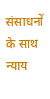संसाधनों के साथ न्याय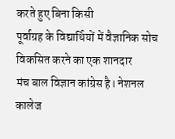करते हुए बिना किसी
पूर्वाग्रह के विद्यार्थियों में वैज्ञानिक सोच विकसित करने का एक शानदार
मंच बाल विज्ञान कांग्रेस है। नेशनल कालेज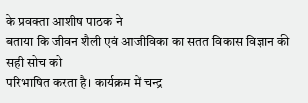के प्रवक्ता आशीष पाठक ने
बताया कि जीवन शैली एवं आजीविका का सतत विकास विज्ञान की सही सोच को
परिभाषित करता है। कार्यक्रम में चन्द्र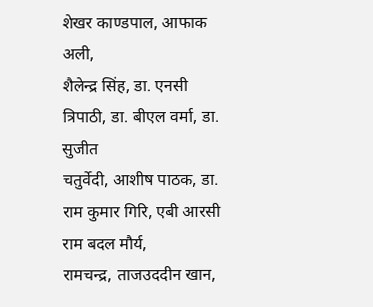शेखर काण्डपाल, आफाक अली,
शैलेन्द्र सिंह, डा. एनसी त्रिपाठी, डा. बीएल वर्मा, डा. सुजीत
चतुर्वेदी, आशीष पाठक, डा. राम कुमार गिरि, एबी आरसी राम बदल मौर्य,
रामचन्द्र, ताजउददीन खान,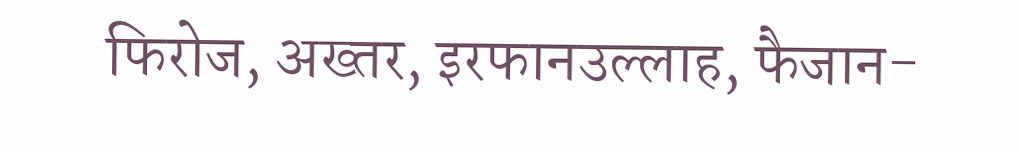फिरोज, अख्तर, इरफानउल्लाह, फैजान-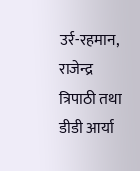उर्र-रहमान,
राजेन्द्र त्रिपाठी तथा डीडी आर्या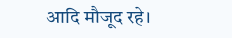आदि मौजूद रहे।